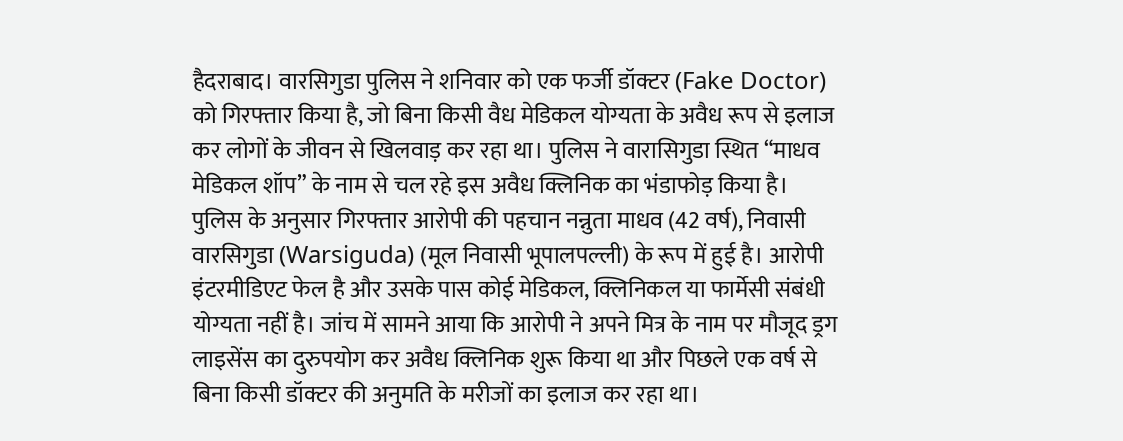हैदराबाद। वारसिगुडा पुलिस ने शनिवार को एक फर्जी डॉक्टर (Fake Doctor) को गिरफ्तार किया है, जो बिना किसी वैध मेडिकल योग्यता के अवैध रूप से इलाज कर लोगों के जीवन से खिलवाड़ कर रहा था। पुलिस ने वारासिगुडा स्थित “माधव मेडिकल शॉप” के नाम से चल रहे इस अवैध क्लिनिक का भंडाफोड़ किया है। पुलिस के अनुसार गिरफ्तार आरोपी की पहचान नन्नुता माधव (42 वर्ष), निवासी वारसिगुडा (Warsiguda) (मूल निवासी भूपालपल्ली) के रूप में हुई है। आरोपी इंटरमीडिएट फेल है और उसके पास कोई मेडिकल, क्लिनिकल या फार्मेसी संबंधी योग्यता नहीं है। जांच में सामने आया कि आरोपी ने अपने मित्र के नाम पर मौजूद ड्रग लाइसेंस का दुरुपयोग कर अवैध क्लिनिक शुरू किया था और पिछले एक वर्ष से बिना किसी डॉक्टर की अनुमति के मरीजों का इलाज कर रहा था।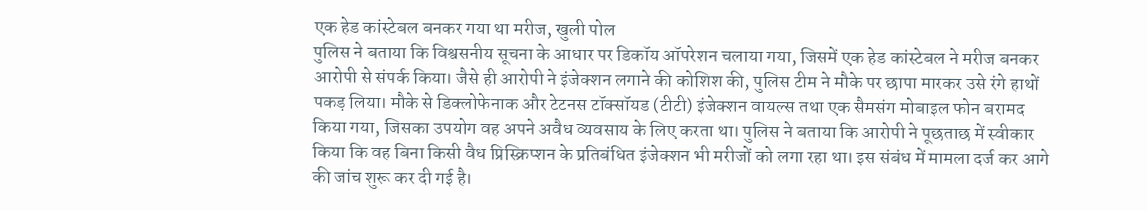एक हेड कांस्टेबल बनकर गया था मरीज, खुली पोल
पुलिस ने बताया कि विश्वसनीय सूचना के आधार पर डिकॉय ऑपरेशन चलाया गया, जिसमें एक हेड कांस्टेबल ने मरीज बनकर आरोपी से संपर्क किया। जैसे ही आरोपी ने इंजेक्शन लगाने की कोशिश की, पुलिस टीम ने मौके पर छापा मारकर उसे रंगे हाथों पकड़ लिया। मौके से डिक्लोफेनाक और टेटनस टॉक्सॉयड (टीटी) इंजेक्शन वायल्स तथा एक सैमसंग मोबाइल फोन बरामद किया गया, जिसका उपयोग वह अपने अवैध व्यवसाय के लिए करता था। पुलिस ने बताया कि आरोपी ने पूछताछ में स्वीकार किया कि वह बिना किसी वैध प्रिस्क्रिप्शन के प्रतिबंधित इंजेक्शन भी मरीजों को लगा रहा था। इस संबंध में मामला दर्ज कर आगे की जांच शुरू कर दी गई है।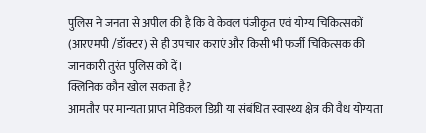पुलिस ने जनता से अपील की है कि वे केवल पंजीकृत एवं योग्य चिकित्सकों (आरएमपी /डॉक्टर) से ही उपचार कराएं और किसी भी फर्जी चिकित्सक की जानकारी तुरंत पुलिस को दें।
क्लिनिक कौन खोल सकता है?
आमतौर पर मान्यता प्राप्त मेडिकल डिग्री या संबंधित स्वास्थ्य क्षेत्र की वैध योग्यता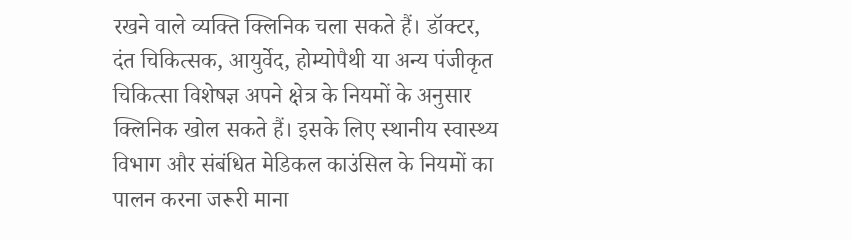रखने वाले व्यक्ति क्लिनिक चला सकते हैं। डॉक्टर, दंत चिकित्सक, आयुर्वेद, होम्योपैथी या अन्य पंजीकृत चिकित्सा विशेषज्ञ अपने क्षेत्र के नियमों के अनुसार क्लिनिक खोल सकते हैं। इसके लिए स्थानीय स्वास्थ्य विभाग और संबंधित मेडिकल काउंसिल के नियमों का पालन करना जरूरी माना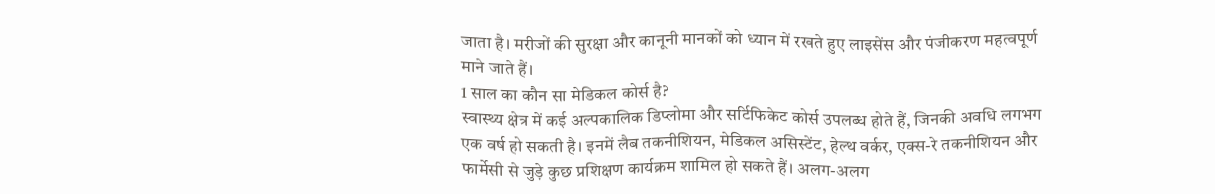जाता है। मरीजों की सुरक्षा और कानूनी मानकों को ध्यान में रखते हुए लाइसेंस और पंजीकरण महत्वपूर्ण माने जाते हैं।
1 साल का कौन सा मेडिकल कोर्स है?
स्वास्थ्य क्षेत्र में कई अल्पकालिक डिप्लोमा और सर्टिफिकेट कोर्स उपलब्ध होते हैं, जिनकी अवधि लगभग एक वर्ष हो सकती है। इनमें लैब तकनीशियन, मेडिकल असिस्टेंट, हेल्थ वर्कर, एक्स-रे तकनीशियन और फार्मेसी से जुड़े कुछ प्रशिक्षण कार्यक्रम शामिल हो सकते हैं। अलग-अलग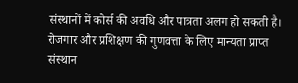संस्थानों में कोर्स की अवधि और पात्रता अलग हो सकती है। रोजगार और प्रशिक्षण की गुणवत्ता के लिए मान्यता प्राप्त संस्थान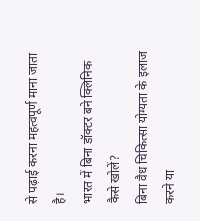से पढ़ाई करना महत्वपूर्ण माना जाता है।
भारत में बिना डॉक्टर बने क्लिनिक कैसे खोलें?
बिना वैध चिकित्सा योग्यता के इलाज करने या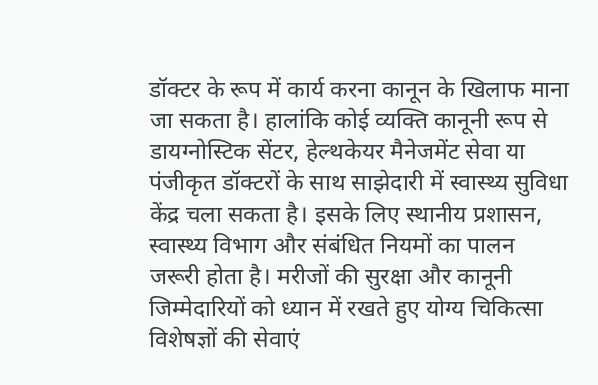डॉक्टर के रूप में कार्य करना कानून के खिलाफ माना जा सकता है। हालांकि कोई व्यक्ति कानूनी रूप से डायग्नोस्टिक सेंटर, हेल्थकेयर मैनेजमेंट सेवा या पंजीकृत डॉक्टरों के साथ साझेदारी में स्वास्थ्य सुविधा केंद्र चला सकता है। इसके लिए स्थानीय प्रशासन, स्वास्थ्य विभाग और संबंधित नियमों का पालन जरूरी होता है। मरीजों की सुरक्षा और कानूनी जिम्मेदारियों को ध्यान में रखते हुए योग्य चिकित्सा विशेषज्ञों की सेवाएं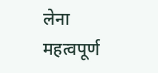लेना महत्वपूर्ण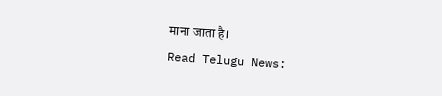माना जाता है।
Read Telugu News: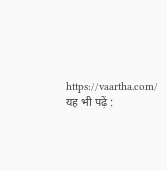https://vaartha.com/
यह भी पढ़ें :